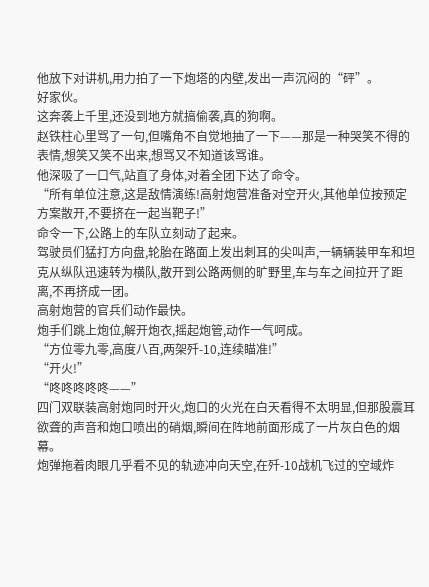他放下对讲机,用力拍了一下炮塔的内壁,发出一声沉闷的“砰”。
好家伙。
这奔袭上千里,还没到地方就搞偷袭,真的狗啊。
赵铁柱心里骂了一句,但嘴角不自觉地抽了一下——那是一种哭笑不得的表情,想笑又笑不出来,想骂又不知道该骂谁。
他深吸了一口气,站直了身体,对着全团下达了命令。
“所有单位注意,这是敌情演练!高射炮营准备对空开火,其他单位按预定方案散开,不要挤在一起当靶子!”
命令一下,公路上的车队立刻动了起来。
驾驶员们猛打方向盘,轮胎在路面上发出刺耳的尖叫声,一辆辆装甲车和坦克从纵队迅速转为横队,散开到公路两侧的旷野里,车与车之间拉开了距离,不再挤成一团。
高射炮营的官兵们动作最快。
炮手们跳上炮位,解开炮衣,摇起炮管,动作一气呵成。
“方位零九零,高度八百,两架歼-10,连续瞄准!”
“开火!”
“咚咚咚咚咚——”
四门双联装高射炮同时开火,炮口的火光在白天看得不太明显,但那股震耳欲聋的声音和炮口喷出的硝烟,瞬间在阵地前面形成了一片灰白色的烟幕。
炮弹拖着肉眼几乎看不见的轨迹冲向天空,在歼-10战机飞过的空域炸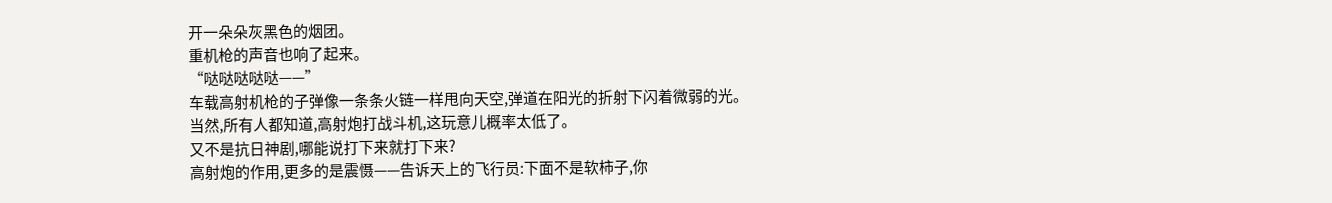开一朵朵灰黑色的烟团。
重机枪的声音也响了起来。
“哒哒哒哒哒——”
车载高射机枪的子弹像一条条火链一样甩向天空,弹道在阳光的折射下闪着微弱的光。
当然,所有人都知道,高射炮打战斗机,这玩意儿概率太低了。
又不是抗日神剧,哪能说打下来就打下来?
高射炮的作用,更多的是震慑——告诉天上的飞行员:下面不是软柿子,你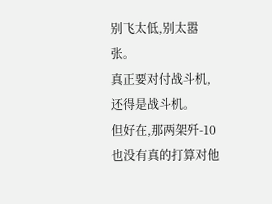别飞太低,别太嚣张。
真正要对付战斗机,还得是战斗机。
但好在,那两架歼-10也没有真的打算对他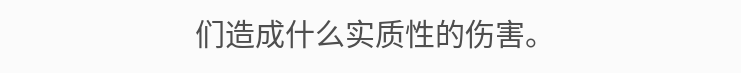们造成什么实质性的伤害。